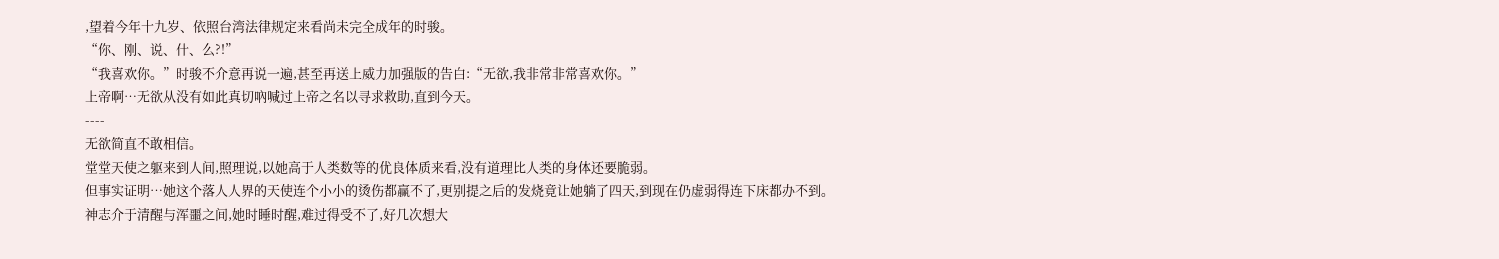,望着今年十九岁、依照台湾法律规定来看尚未完全成年的时骏。
“你、刚、说、什、么?!”
“我喜欢你。”时骏不介意再说一遍,甚至再送上威力加强版的告白:“无欲,我非常非常喜欢你。”
上帝啊…无欲从没有如此真切吶喊过上帝之名以寻求救助,直到今天。
----
无欲简直不敢相信。
堂堂天使之躯来到人间,照理说,以她高于人类数等的优良体质来看,没有道理比人类的身体还要脆弱。
但事实证明…她这个落人人界的天使连个小小的烫伤都赢不了,更别提之后的发烧竟让她躺了四天,到现在仍虚弱得连下床都办不到。
神志介于清醒与浑噩之间,她时睡时醒,难过得受不了,好几次想大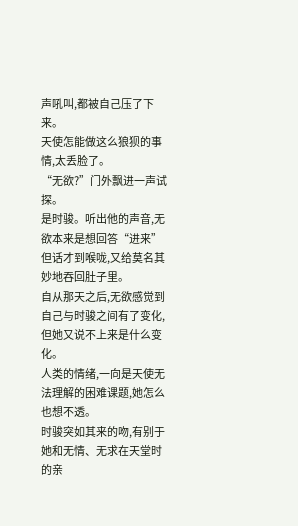声吼叫,都被自己压了下来。
天使怎能做这么狼狈的事情,太丢脸了。
“无欲?”门外飘进一声试探。
是时骏。听出他的声音,无欲本来是想回答“进来”但话才到喉咙,又给莫名其妙地吞回肚子里。
自从那天之后,无欲感觉到自己与时骏之间有了变化,但她又说不上来是什么变化。
人类的情绪,一向是天使无法理解的困难课题,她怎么也想不透。
时骏突如其来的吻,有别于她和无情、无求在天堂时的亲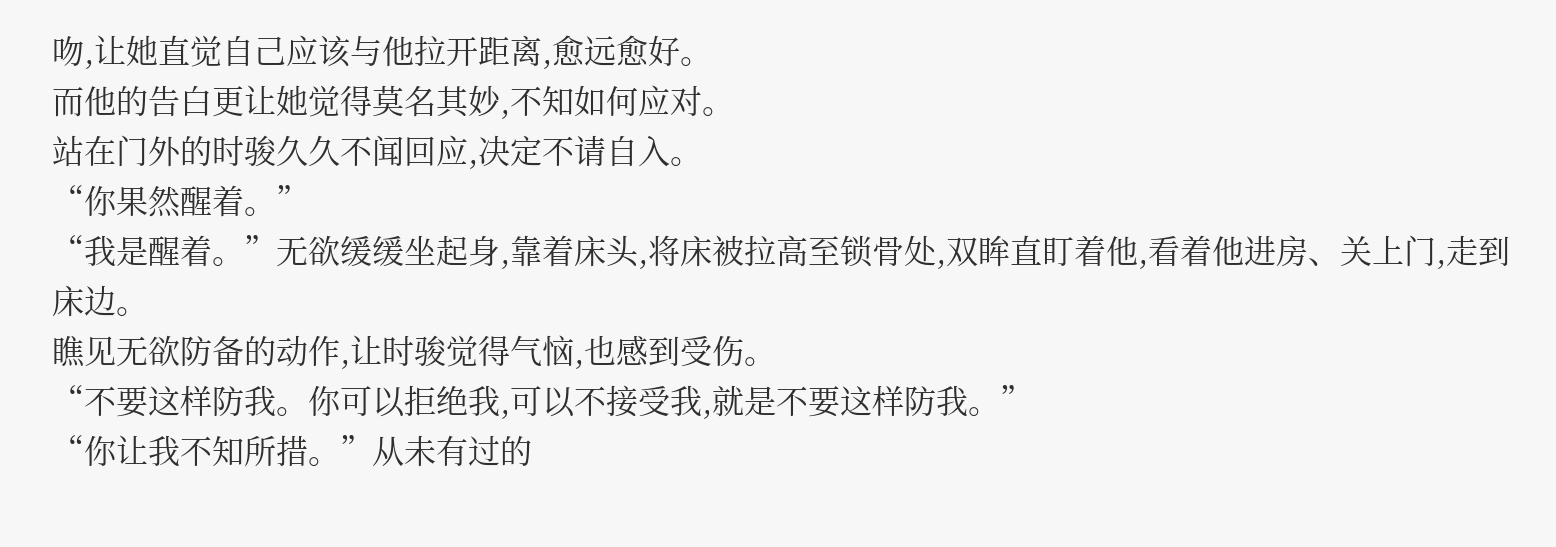吻,让她直觉自己应该与他拉开距离,愈远愈好。
而他的告白更让她觉得莫名其妙,不知如何应对。
站在门外的时骏久久不闻回应,决定不请自入。
“你果然醒着。”
“我是醒着。”无欲缓缓坐起身,靠着床头,将床被拉高至锁骨处,双眸直盯着他,看着他进房、关上门,走到床边。
瞧见无欲防备的动作,让时骏觉得气恼,也感到受伤。
“不要这样防我。你可以拒绝我,可以不接受我,就是不要这样防我。”
“你让我不知所措。”从未有过的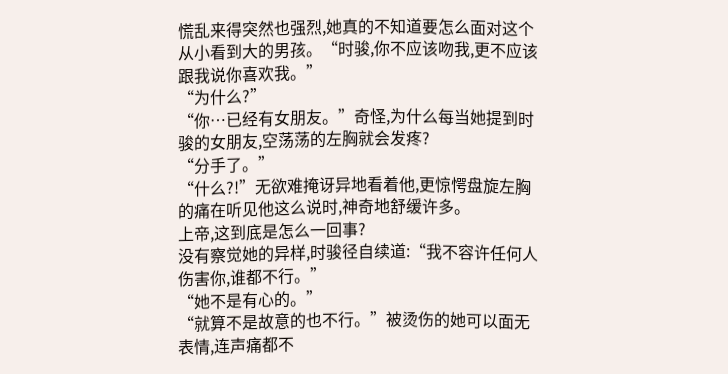慌乱来得突然也强烈,她真的不知道要怎么面对这个从小看到大的男孩。“时骏,你不应该吻我,更不应该跟我说你喜欢我。”
“为什么?”
“你…已经有女朋友。”奇怪,为什么每当她提到时骏的女朋友,空荡荡的左胸就会发疼?
“分手了。”
“什么?!”无欲难掩讶异地看着他,更惊愕盘旋左胸的痛在听见他这么说时,神奇地舒缓许多。
上帝,这到底是怎么一回事?
没有察觉她的异样,时骏径自续道:“我不容许任何人伤害你,谁都不行。”
“她不是有心的。”
“就算不是故意的也不行。”被烫伤的她可以面无表情,连声痛都不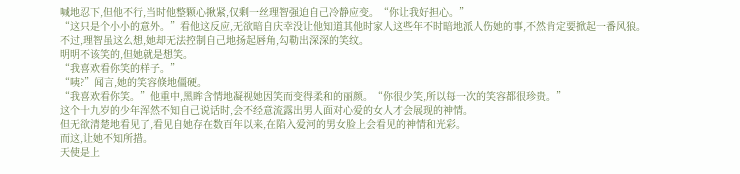喊地忍下,但他不行,当时他整颗心揪紧,仅剩一丝理智强迫自己冷静应变。“你让我好担心。”
“这只是个小小的意外。”看他这反应,无欲暗自庆幸没让他知道其他时家人这些年不时暗地派人伤她的事,不然肯定要掀起一番风狼。
不过,理智虽这么想,她却无法控制自己地扬起唇角,勾勒出深深的笑纹。
明明不该笑的,但她就是想笑。
“我喜欢看你笑的样子。”
“咦?”闻言,她的笑容倏地僵硬。
“我喜欢看你笑。”他重中,黑眸含情地凝视她因笑而变得柔和的丽颜。“你很少笑,所以每一次的笑容都很珍贵。”
这个十九岁的少年浑然不知自己说话时,会不经意流露出男人面对心爱的女人才会展现的神情。
但无欲清楚地看见了,看见自她存在数百年以来,在陷入爱河的男女脸上会看见的神情和光彩。
而这,让她不知所措。
天使是上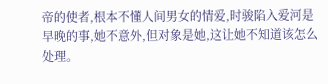帝的使者,根本不懂人间男女的情爱,时骏陷入爱河是早晚的事,她不意外,但对象是她,这让她不知道该怎么处理。